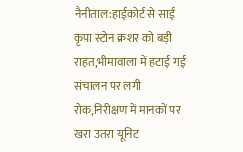नैनीताल:हाईकोर्ट से साईं कृपा स्टोन क्रशर को बड़ी राहत,भीमावाला में हटाई गई संचालन पर लगी रोक,निरीक्षण में मानकों पर खरा उतरा यूनिट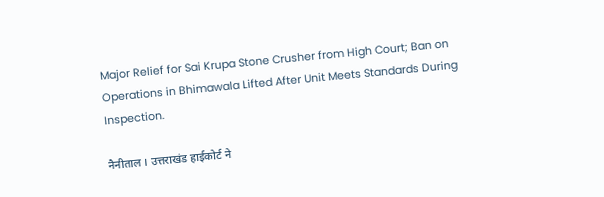Major Relief for Sai Krupa Stone Crusher from High Court; Ban on Operations in Bhimawala Lifted After Unit Meets Standards During Inspection.

नैनीताल । उत्तराखंड हाईकोर्ट ने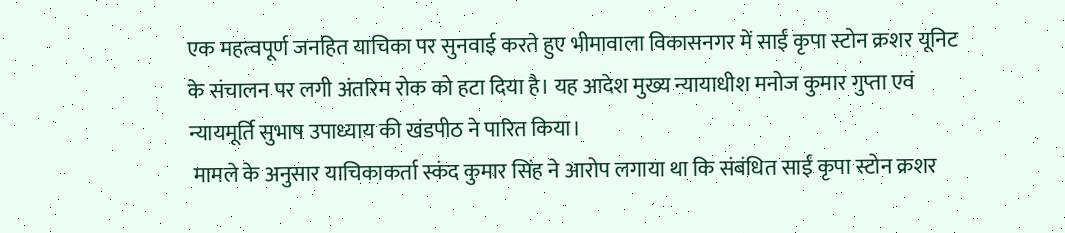एक महत्वपूर्ण जनहित याचिका पर सुनवाई करते हुए भीमावाला विकासनगर में साईं कृपा स्टोन क्रशर यूनिट के संचालन पर लगी अंतरिम रोक को हटा दिया है। यह आदेश मुख्य न्यायाधीश मनोज कुमार गुप्ता एवं न्यायमूर्ति सुभाष उपाध्याय की खंडपीठ ने पारित किया।
 मामले के अनुसार याचिकाकर्ता स्कंद कुमार सिंह ने आरोप लगाया था कि संबंधित साईं कृपा स्टोन क्रशर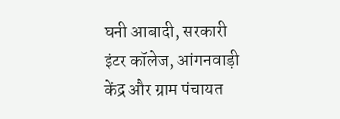घनी आबादी, सरकारी इंटर कॉलेज, आंगनवाड़ी केंद्र और ग्राम पंचायत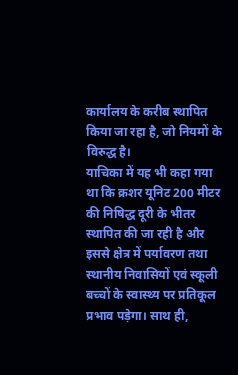कार्यालय के करीब स्थापित किया जा रहा है, जो नियमों के विरुद्ध है।
याचिका में यह भी कहा गया था कि क्रशर यूनिट 200 मीटर की निषिद्ध दूरी के भीतर स्थापित की जा रही है और इससे क्षेत्र में पर्यावरण तथा स्थानीय निवासियों एवं स्कूली बच्चों के स्वास्थ्य पर प्रतिकूल प्रभाव पड़ेगा। साथ ही,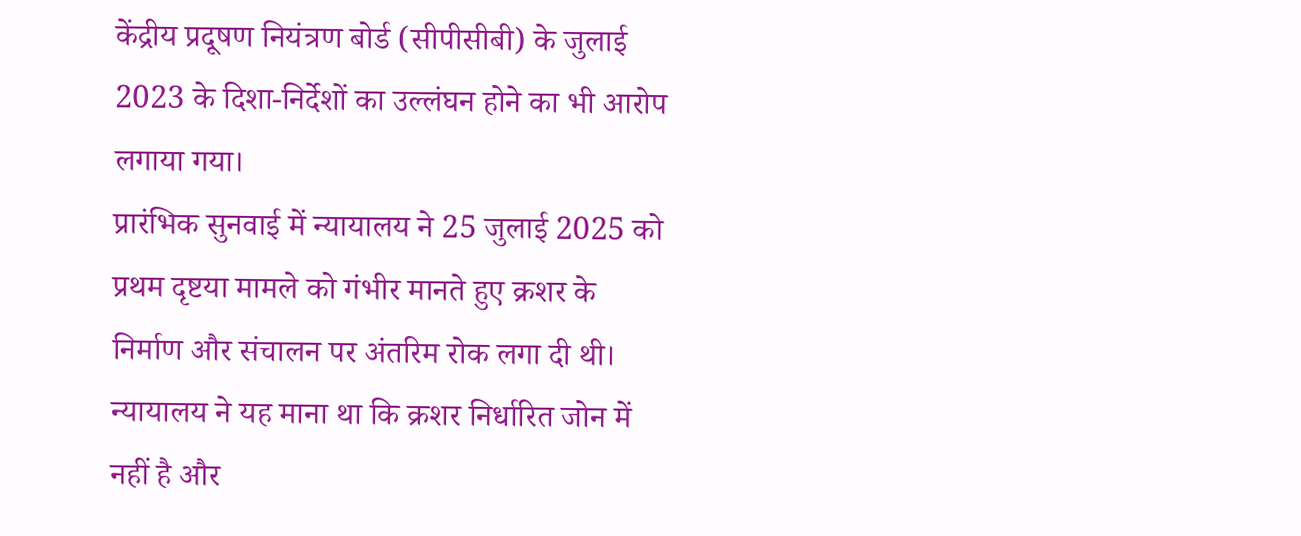केंद्रीय प्रदूषण नियंत्रण बोर्ड (सीपीसीबी) के जुलाई 2023 के दिशा-निर्देशों का उल्लंघन होने का भी आरोप लगाया गया।
प्रारंभिक सुनवाई में न्यायालय ने 25 जुलाई 2025 को प्रथम दृष्टया मामले को गंभीर मानते हुए क्रशर के निर्माण और संचालन पर अंतरिम रोक लगा दी थी। न्यायालय ने यह माना था कि क्रशर निर्धारित जोन में नहीं है और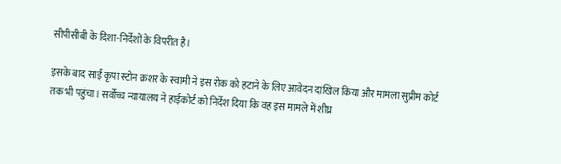सीपीसीबी के दिशा-निर्देशों के विपरीत है।

इसके बाद साईं कृपा स्टोन क्रशर के स्वामी ने इस रोक को हटाने के लिए आवेदन दाखिल किया और मामला सुप्रीम कोर्ट तक भी पहुंचा। सर्वोच्च न्यायालय ने हाईकोर्ट को निर्देश दिया कि वह इस मामले में शीघ्र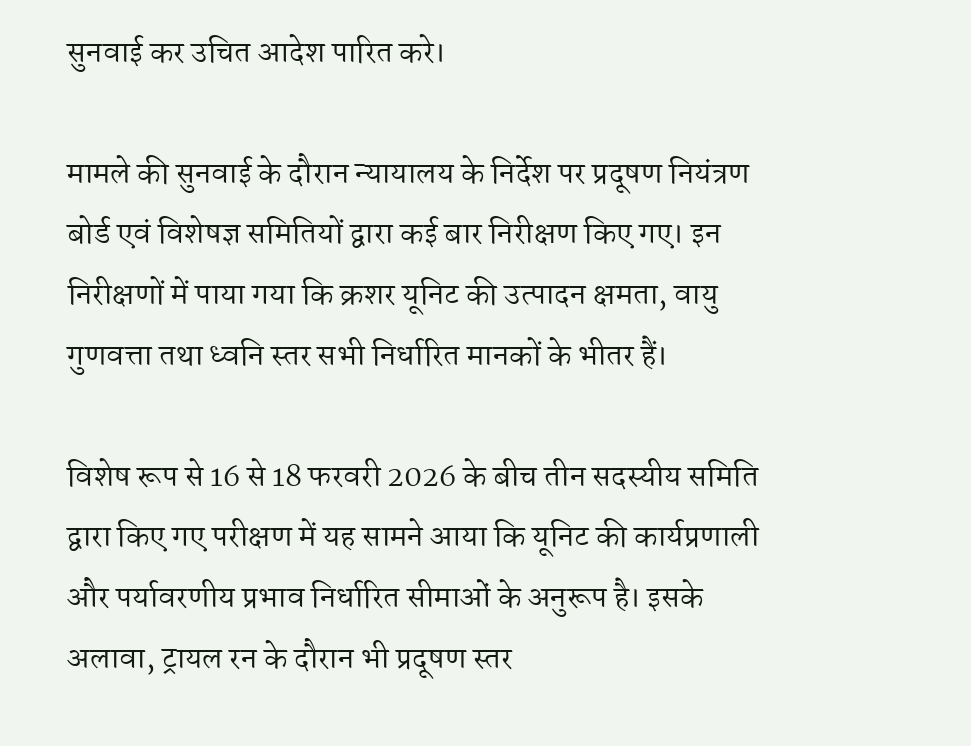सुनवाई कर उचित आदेश पारित करे।

मामले की सुनवाई के दौरान न्यायालय के निर्देश पर प्रदूषण नियंत्रण बोर्ड एवं विशेषज्ञ समितियों द्वारा कई बार निरीक्षण किए गए। इन निरीक्षणों में पाया गया कि क्रशर यूनिट की उत्पादन क्षमता, वायु गुणवत्ता तथा ध्वनि स्तर सभी निर्धारित मानकों के भीतर हैं।

विशेष रूप से 16 से 18 फरवरी 2026 के बीच तीन सदस्यीय समिति द्वारा किए गए परीक्षण में यह सामने आया कि यूनिट की कार्यप्रणाली और पर्यावरणीय प्रभाव निर्धारित सीमाओं के अनुरूप है। इसके अलावा, ट्रायल रन के दौरान भी प्रदूषण स्तर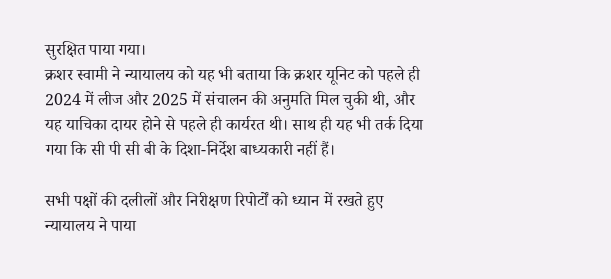सुरक्षित पाया गया।
क्रशर स्वामी ने न्यायालय को यह भी बताया कि क्रशर यूनिट को पहले ही 2024 में लीज और 2025 में संचालन की अनुमति मिल चुकी थी, और यह याचिका दायर होने से पहले ही कार्यरत थी। साथ ही यह भी तर्क दिया गया कि सी पी सी बी के दिशा-निर्देश बाध्यकारी नहीं हैं।

सभी पक्षों की दलीलों और निरीक्षण रिपोर्टों को ध्यान में रखते हुए न्यायालय ने पाया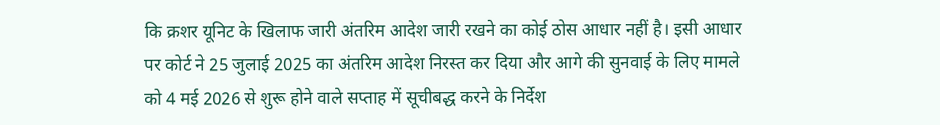कि क्रशर यूनिट के खिलाफ जारी अंतरिम आदेश जारी रखने का कोई ठोस आधार नहीं है। इसी आधार पर कोर्ट ने 25 जुलाई 2025 का अंतरिम आदेश निरस्त कर दिया और आगे की सुनवाई के लिए मामले को 4 मई 2026 से शुरू होने वाले सप्ताह में सूचीबद्ध करने के निर्देश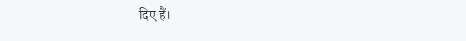दिए हैं।